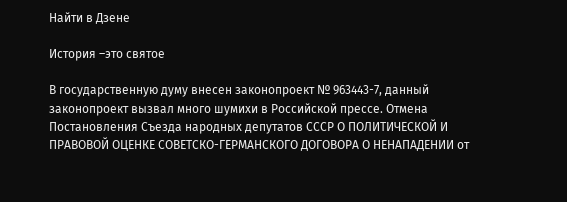Найти в Дзене

История –это святое

В государственную думу внесен законопроект № 963443-7, данный законопроект вызвал много шумихи в Российской прессе. Отмена Постановления Съезда народных депутатов СССР О ПОЛИТИЧЕСКОЙ И ПРАВОВОЙ ОЦЕНКЕ СОВЕТСКО-ГЕРМАНСКОГО ДОГОВОРА О НЕНАПАДЕНИИ от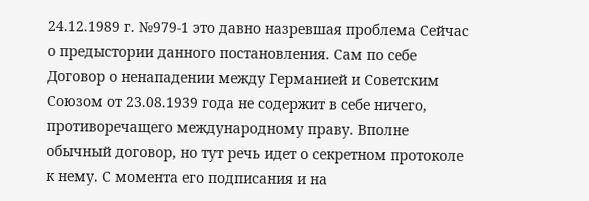24.12.1989 г. №979-1 это давно назревшая проблема Сейчас о предыстории данного постановления. Сам по себе Договор о ненападении между Германией и Советским Союзом от 23.08.1939 года не содержит в себе ничего, противоречащего международному праву. Вполне обычный договор, но тут речь идет о секретном протоколе к нему. С момента его подписания и на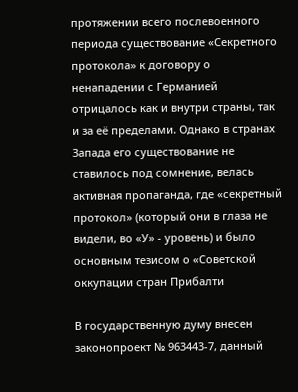протяжении всего послевоенного периода существование «Секретного протокола» к договору о ненападении с Германией отрицалось как и внутри страны, так и за её пределами. Однако в странах Запада его существование не ставилось под сомнение, велась активная пропаганда, где «секретный протокол» (который они в глаза не видели, во «У» - уровень) и было основным тезисом о «Советской оккупации стран Прибалти

В государственную думу внесен законопроект № 963443-7, данный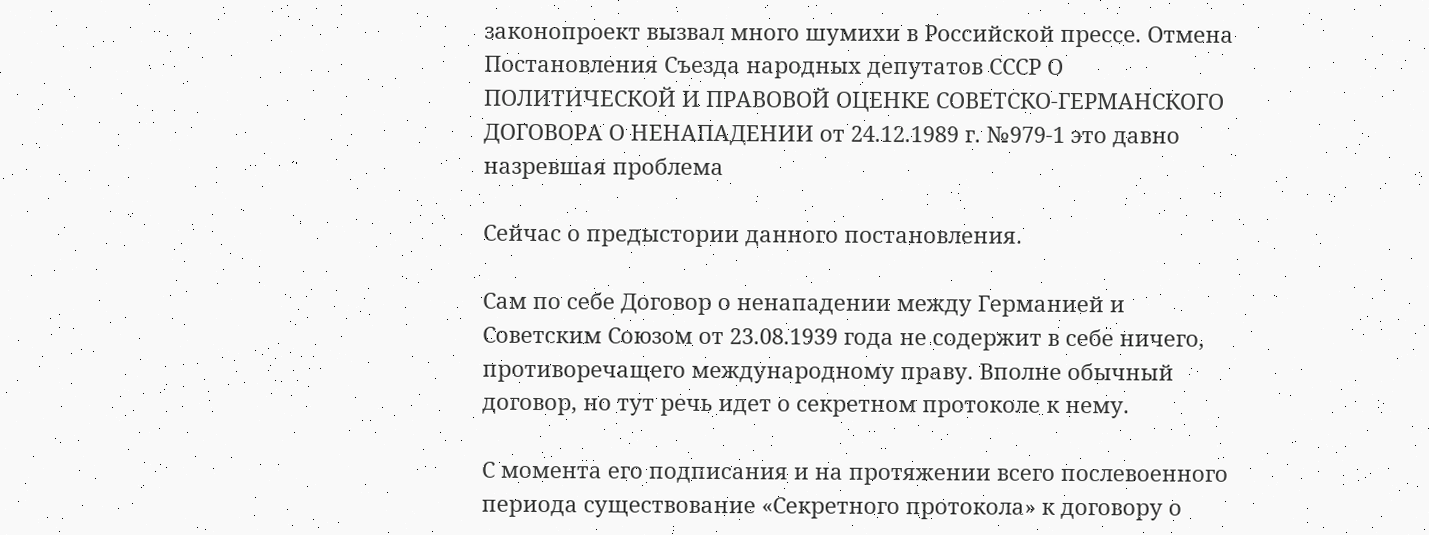законопроект вызвал много шумихи в Российской прессе. Отмена Постановления Съезда народных депутатов СССР О ПОЛИТИЧЕСКОЙ И ПРАВОВОЙ ОЦЕНКЕ СОВЕТСКО-ГЕРМАНСКОГО ДОГОВОРА О НЕНАПАДЕНИИ от 24.12.1989 г. №979-1 это давно назревшая проблема

Сейчас о предыстории данного постановления.

Сам по себе Договор о ненападении между Германией и Советским Союзом от 23.08.1939 года не содержит в себе ничего, противоречащего международному праву. Вполне обычный договор, но тут речь идет о секретном протоколе к нему.

С момента его подписания и на протяжении всего послевоенного периода существование «Секретного протокола» к договору о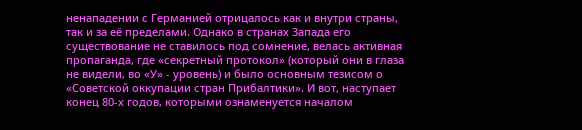ненападении с Германией отрицалось как и внутри страны, так и за её пределами. Однако в странах Запада его существование не ставилось под сомнение, велась активная пропаганда, где «секретный протокол» (который они в глаза не видели, во «У» - уровень) и было основным тезисом о «Советской оккупации стран Прибалтики». И вот, наступает конец 80-х годов, которыми ознаменуется началом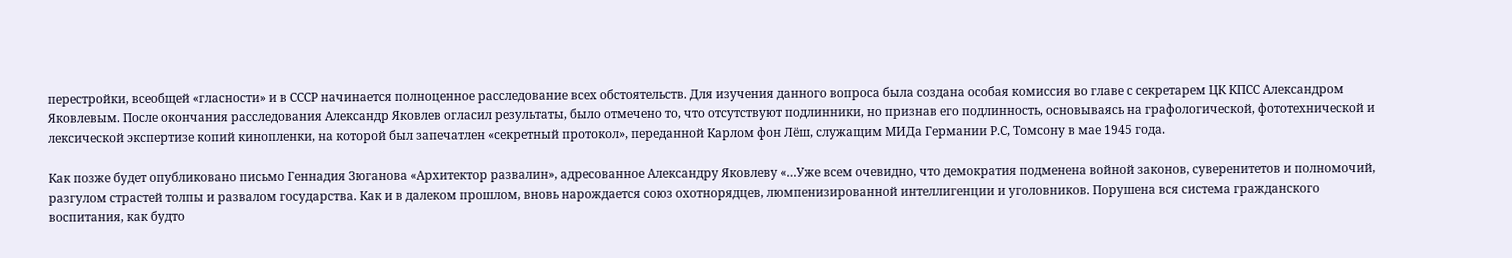перестройки, всеобщей «гласности» и в СССР начинается полноценное расследование всех обстоятельств. Для изучения данного вопроса была создана особая комиссия во главе с секретарем ЦК КПСС Александром Яковлевым. После окончания расследования Александр Яковлев огласил результаты, было отмечено то, что отсутствуют подлинники, но признав его подлинность, основываясь на графологической, фототехнической и лексической экспертизе копий кинопленки, на которой был запечатлен «секретный протокол», переданной Карлом фон Лёш, служащим МИДа Германии Р.С, Томсону в мае 1945 года.

Как позже будет опубликовано письмо Геннадия Зюганова «Архитектор развалин», адресованное Александру Яковлеву «…Уже всем очевидно, что демократия подменена войной законов, суверенитетов и полномочий, разгулом страстей толпы и развалом государства. Как и в далеком прошлом, вновь нарождается союз охотнорядцев, люмпенизированной интеллигенции и уголовников. Порушена вся система гражданского воспитания, как будто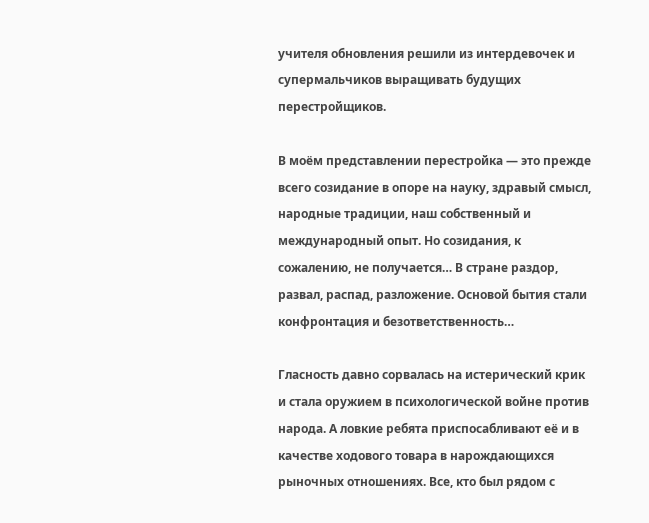учителя обновления решили из интердевочек и супермальчиков выращивать будущих перестройщиков.

В моём представлении перестройка — это прежде всего созидание в опоре на науку, здравый смысл, народные традиции, наш собственный и международный опыт. Но созидания, к сожалению, не получается… В стране раздор, развал, распад, разложение. Основой бытия стали конфронтация и безответственность…

Гласность давно сорвалась на истерический крик и стала оружием в психологической войне против народа. А ловкие ребята приспосабливают её и в качестве ходового товара в нарождающихся рыночных отношениях. Все, кто был рядом с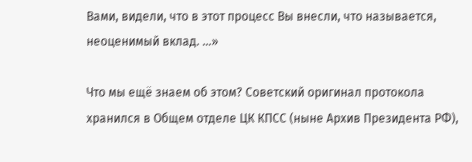Вами, видели, что в этот процесс Вы внесли, что называется, неоценимый вклад. …»

Что мы ещё знаем об этом? Советский оригинал протокола хранился в Общем отделе ЦК КПСС (ныне Архив Президента РФ),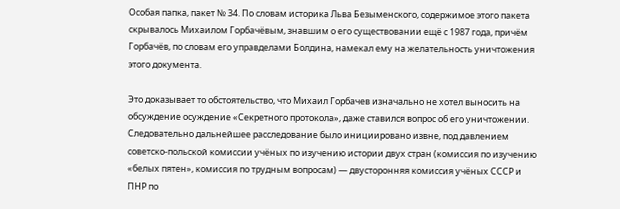Особая папка, пакет № 34. По словам историка Льва Безыменского, содержимое этого пакета скрывалось Михаилом Горбачёвым, знавшим о его существовании ещё с 1987 года, причём Горбачёв, по словам его управделами Болдина, намекал ему на желательность уничтожения этого документа.

Это доказывает то обстоятельство, что Михаил Горбачев изначально не хотел выносить на обсуждение осуждение «Секретного протокола», даже ставился вопрос об его уничтожении. Следовательно дальнейшее расследование было инициировано извне, под давлением советско-польской комиссии учёных по изучению истории двух стран (комиссия по изучению «белых пятен», комиссия по трудным вопросам) — двусторонняя комиссия учёных СССР и ПНР по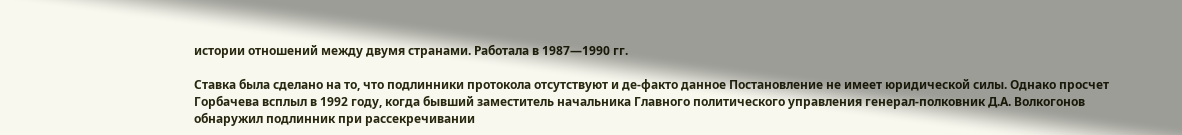истории отношений между двумя странами. Работала в 1987—1990 гг.

Ставка была сделано на то, что подлинники протокола отсутствуют и де-факто данное Постановление не имеет юридической силы. Однако просчет Горбачева всплыл в 1992 году, когда бывший заместитель начальника Главного политического управления генерал-полковник Д.А. Волкогонов обнаружил подлинник при рассекречивании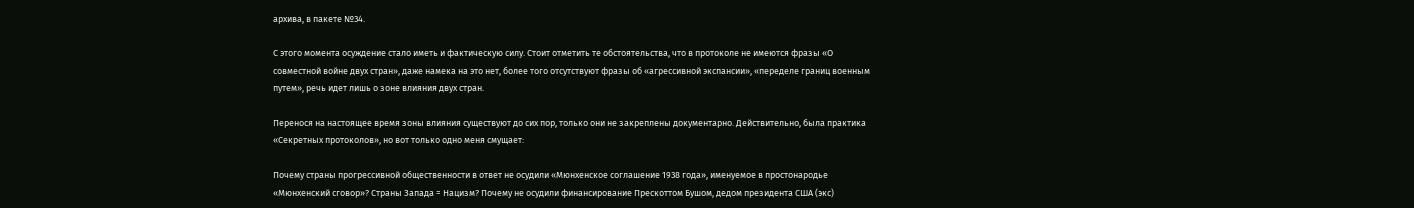архива, в пакете №34.

С этого момента осуждение стало иметь и фактическую силу. Стоит отметить те обстоятельства, что в протоколе не имеются фразы «О совместной войне двух стран», даже намека на это нет, более того отсутствуют фразы об «агрессивной экспансии», «переделе границ военным путем», речь идет лишь о зоне влияния двух стран.

Перенося на настоящее время зоны влияния существуют до сих пор, только они не закреплены документарно. Действительно, была практика «Секретных протоколов», но вот только одно меня смущает:

Почему страны прогрессивной общественности в ответ не осудили «Мюнхенское соглашение 1938 года», именуемое в простонародье «Мюнхенский сговор»? Страны Запада = Нацизм? Почему не осудили финансирование Прескоттом Бушом, дедом президента США (экс)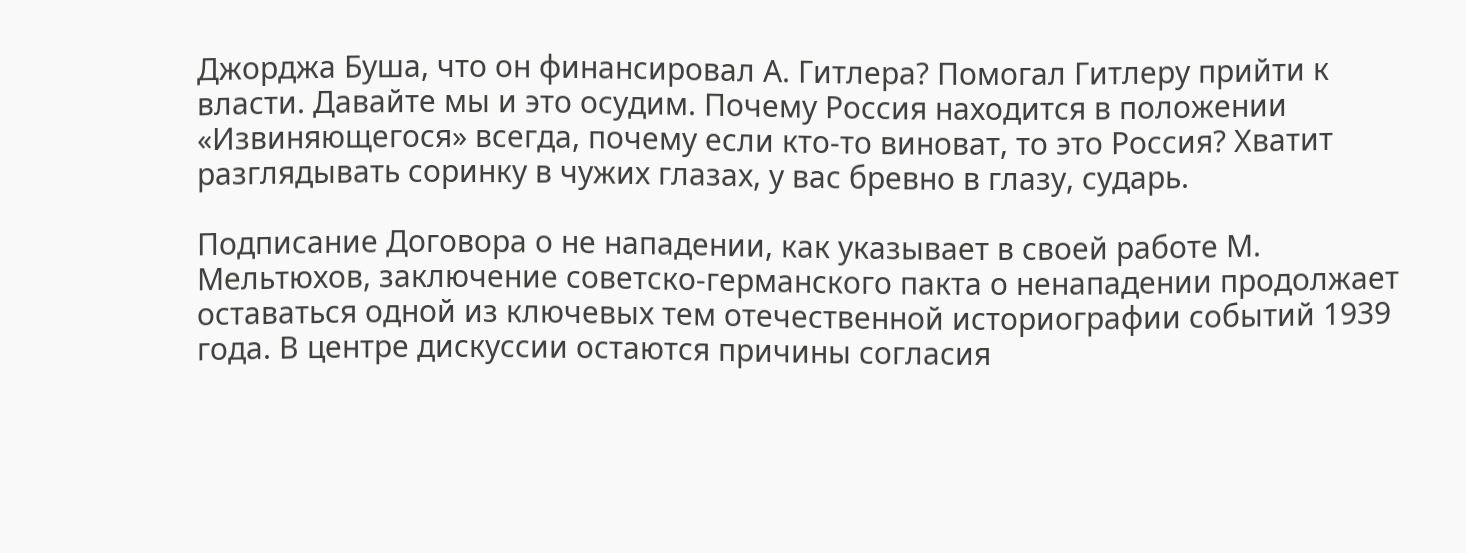Джорджа Буша, что он финансировал А. Гитлера? Помогал Гитлеру прийти к власти. Давайте мы и это осудим. Почему Россия находится в положении «Извиняющегося» всегда, почему если кто-то виноват, то это Россия? Хватит разглядывать соринку в чужих глазах, у вас бревно в глазу, сударь.

Подписание Договора о не нападении, как указывает в своей работе М. Мельтюхов, заключение советско-германского пакта о ненападении продолжает оставаться одной из ключевых тем отечественной историографии событий 1939 года. В центре дискуссии остаются причины согласия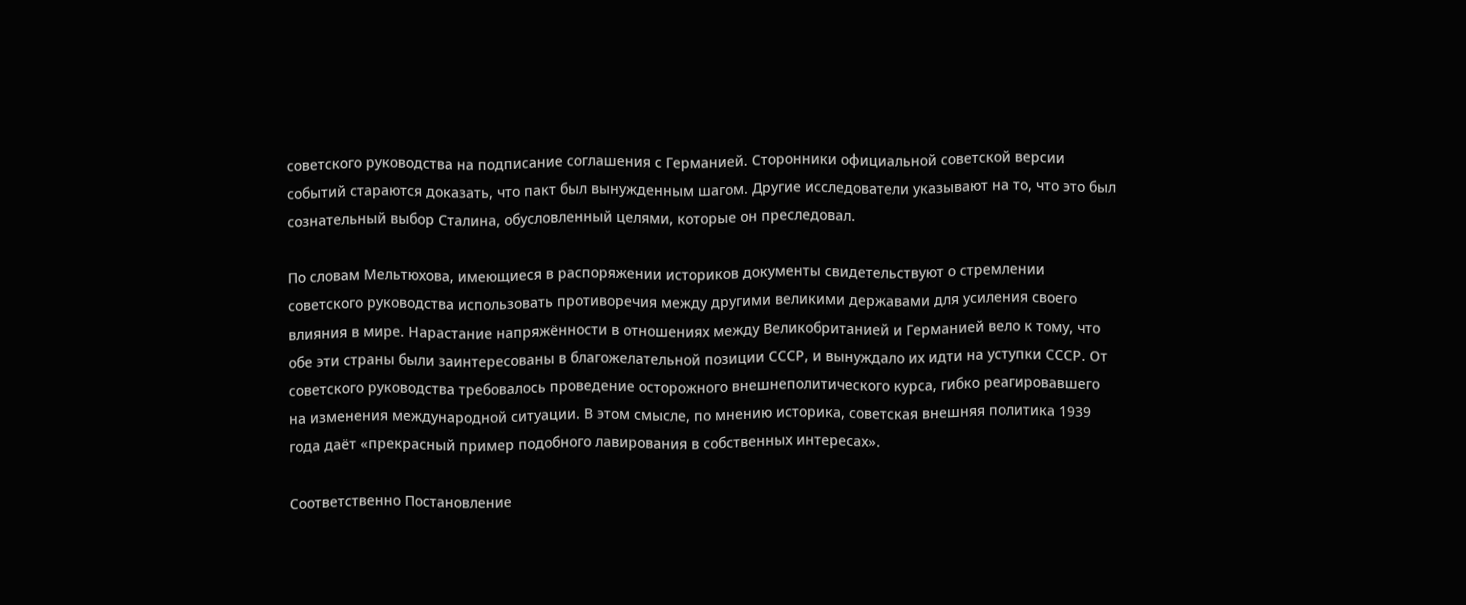советского руководства на подписание соглашения с Германией. Сторонники официальной советской версии событий стараются доказать, что пакт был вынужденным шагом. Другие исследователи указывают на то, что это был сознательный выбор Сталина, обусловленный целями, которые он преследовал.

По словам Мельтюхова, имеющиеся в распоряжении историков документы свидетельствуют о стремлении советского руководства использовать противоречия между другими великими державами для усиления своего влияния в мире. Нарастание напряжённости в отношениях между Великобританией и Германией вело к тому, что обе эти страны были заинтересованы в благожелательной позиции СССР, и вынуждало их идти на уступки СССР. От советского руководства требовалось проведение осторожного внешнеполитического курса, гибко реагировавшего на изменения международной ситуации. В этом смысле, по мнению историка, советская внешняя политика 1939 года даёт «прекрасный пример подобного лавирования в собственных интересах».

Соответственно Постановление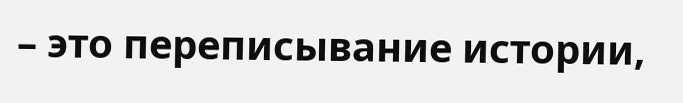– это переписывание истории,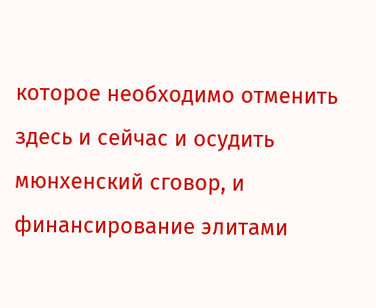которое необходимо отменить здесь и сейчас и осудить мюнхенский сговор, и финансирование элитами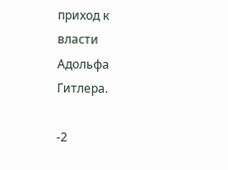приход к власти Адольфа Гитлера.

-2